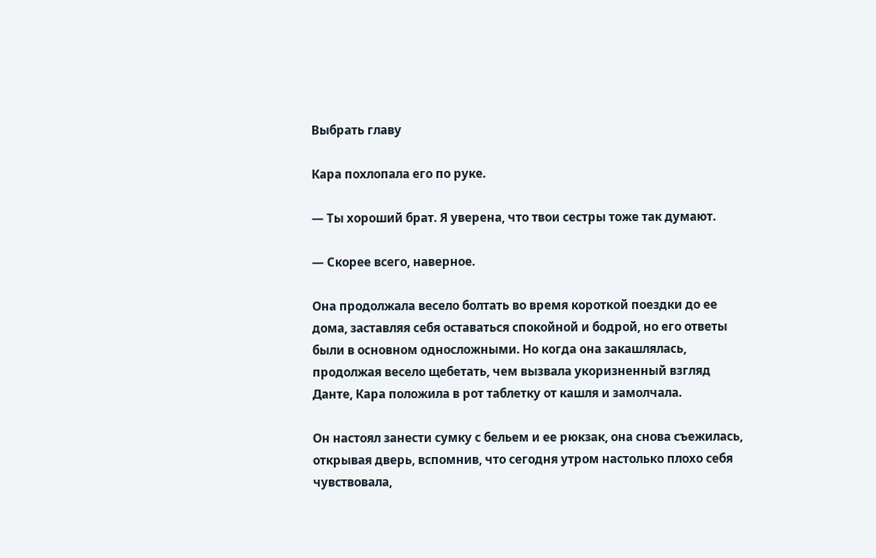Выбрать главу

Кара похлопала его по руке.

— Ты хороший брат. Я уверена, что твои сестры тоже так думают.

— Скорее всего, наверное.

Она продолжала весело болтать во время короткой поездки до ее дома, заставляя себя оставаться спокойной и бодрой, но его ответы были в основном односложными. Но когда она закашлялась, продолжая весело щебетать, чем вызвала укоризненный взгляд Данте, Кара положила в рот таблетку от кашля и замолчала.

Он настоял занести сумку с бельем и ее рюкзак, она снова съежилась, открывая дверь, вспомнив, что сегодня утром настолько плохо себя чувствовала,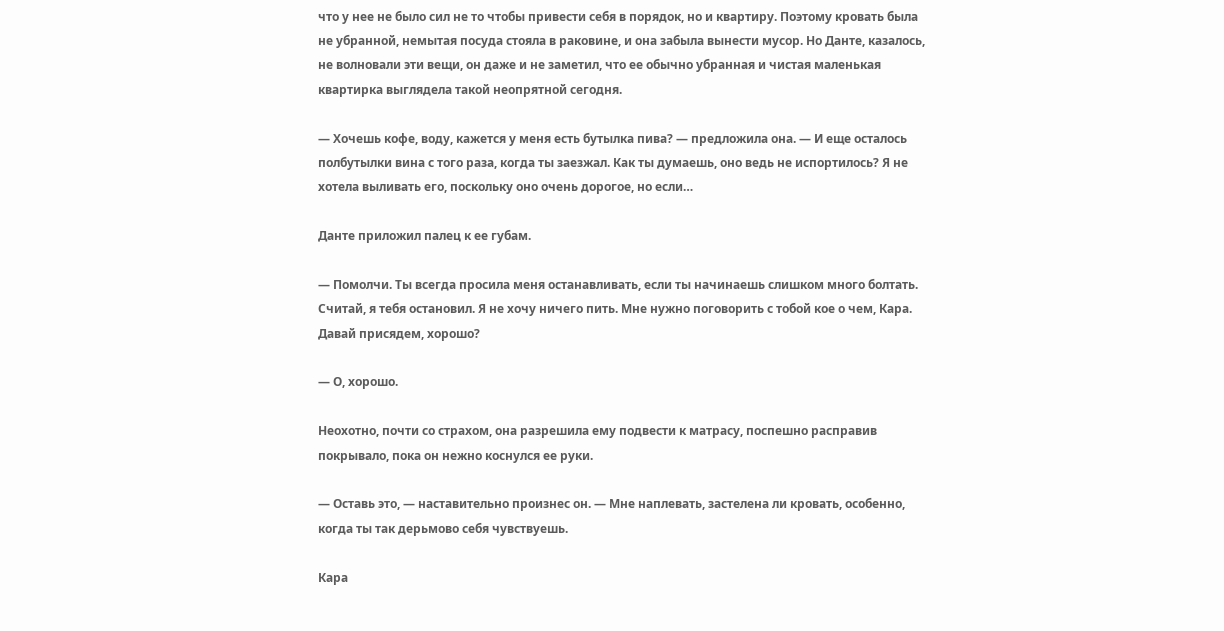что у нее не было сил не то чтобы привести себя в порядок, но и квартиру. Поэтому кровать была не убранной, немытая посуда стояла в раковине, и она забыла вынести мусор. Но Данте, казалось, не волновали эти вещи, он даже и не заметил, что ее обычно убранная и чистая маленькая квартирка выглядела такой неопрятной сегодня.

— Хочешь кофе, воду, кажется у меня есть бутылка пива? — предложила она. — И еще осталось полбутылки вина с того раза, когда ты заезжал. Как ты думаешь, оно ведь не испортилось? Я не хотела выливать его, поскольку оно очень дорогое, но если…

Данте приложил палец к ее губам.

— Помолчи. Ты всегда просила меня останавливать, если ты начинаешь слишком много болтать. Считай, я тебя остановил. Я не хочу ничего пить. Мне нужно поговорить с тобой кое о чем, Кара. Давай присядем, хорошо?

— О, хорошо.

Неохотно, почти со страхом, она разрешила ему подвести к матрасу, поспешно расправив покрывало, пока он нежно коснулся ее руки.

— Оставь это, — наставительно произнес он. — Мне наплевать, застелена ли кровать, особенно, когда ты так дерьмово себя чувствуешь.

Кара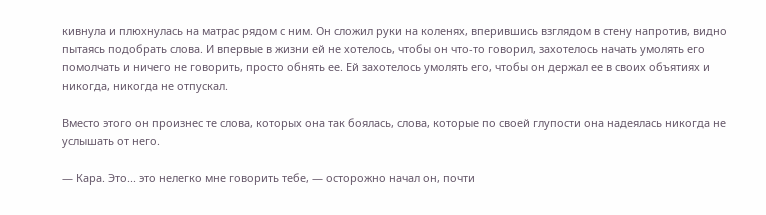кивнула и плюхнулась на матрас рядом с ним. Он сложил руки на коленях, вперившись взглядом в стену напротив, видно пытаясь подобрать слова. И впервые в жизни ей не хотелось, чтобы он что-то говорил, захотелось начать умолять его помолчать и ничего не говорить, просто обнять ее. Ей захотелось умолять его, чтобы он держал ее в своих объятиях и никогда, никогда не отпускал.

Вместо этого он произнес те слова, которых она так боялась, слова, которые по своей глупости она надеялась никогда не услышать от него.

— Кара. Это... это нелегко мне говорить тебе, — осторожно начал он, почти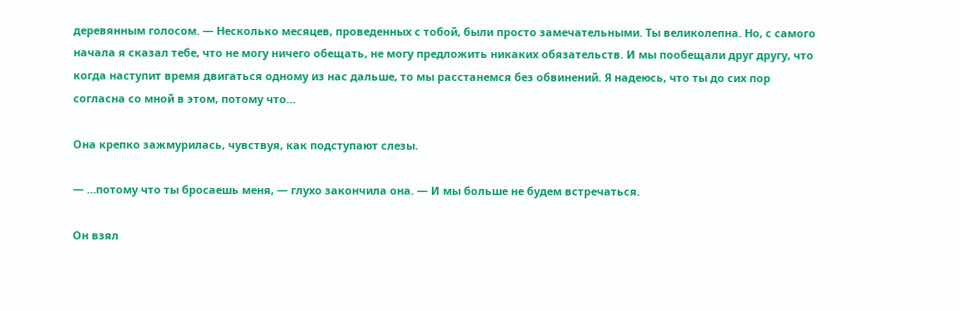деревянным голосом. — Несколько месяцев, проведенных с тобой, были просто замечательными. Ты великолепна. Но, с самого начала я сказал тебе, что не могу ничего обещать, не могу предложить никаких обязательств. И мы пообещали друг другу, что когда наступит время двигаться одному из нас дальше, то мы расстанемся без обвинений. Я надеюсь, что ты до сих пор согласна со мной в этом, потому что…

Она крепко зажмурилась, чувствуя, как подступают слезы.

— …потому что ты бросаешь меня, — глухо закончила она. — И мы больше не будем встречаться.

Он взял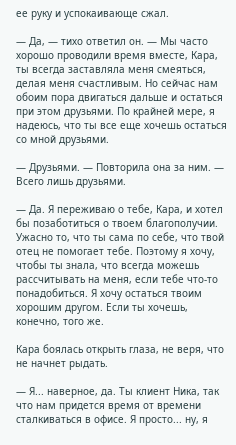ее руку и успокаивающе сжал.

— Да, — тихо ответил он. — Мы часто хорошо проводили время вместе, Кара, ты всегда заставляла меня смеяться, делая меня счастливым. Но сейчас нам обоим пора двигаться дальше и остаться при этом друзьями. По крайней мере, я надеюсь, что ты все еще хочешь остаться со мной друзьями.

— Друзьями. — Повторила она за ним. — Всего лишь друзьями.

— Да. Я переживаю о тебе, Кара, и хотел бы позаботиться о твоем благополучии. Ужасно то, что ты сама по себе, что твой отец не помогает тебе. Поэтому я хочу, чтобы ты знала, что всегда можешь рассчитывать на меня, если тебе что-то понадобиться. Я хочу остаться твоим хорошим другом. Если ты хочешь, конечно, того же.

Кара боялась открыть глаза, не веря, что не начнет рыдать.

— Я... наверное, да. Ты клиент Ника, так что нам придется время от времени сталкиваться в офисе. Я просто... ну, я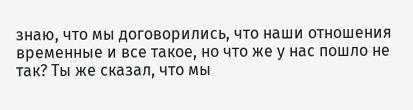знаю, что мы договорились, что наши отношения временные и все такое, но что же у нас пошло не так? Ты же сказал, что мы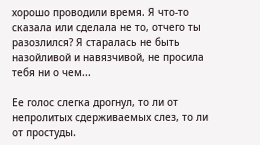хорошо проводили время. Я что-то сказала или сделала не то, отчего ты разозлился? Я старалась не быть назойливой и навязчивой, не просила тебя ни о чем...

Ее голос слегка дрогнул, то ли от непролитых сдерживаемых слез, то ли от простуды.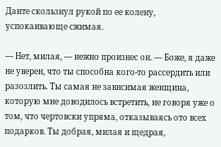Данте скользнул рукой по ее колену, успокаивающе сжимая.

— Нет, милая, — нежно произнес он. — Боже, я даже не уверен, что ты способна кого-то рассердить или разозлить. Ты самая не зависимая женщина, которую мне доводилось встретить, не говоря уже о том, что чертовски упряма, отказываясь ото всех подарков. Ты добрая, милая и щедрая,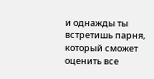и однажды ты встретишь парня, который сможет оценить все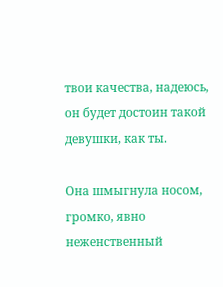твои качества, надеюсь, он будет достоин такой девушки, как ты.

Она шмыгнула носом, громко, явно неженственный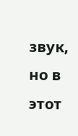звук, но в этот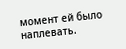момент ей было наплевать.